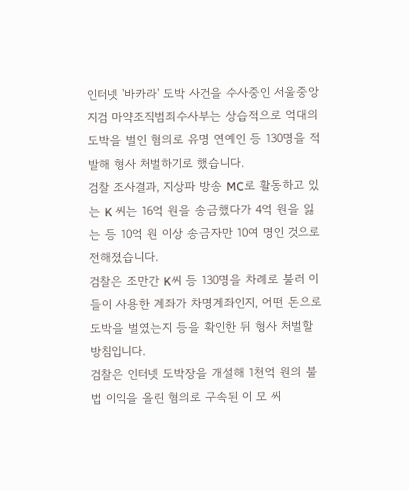인터넷 '바카라' 도박 사건을 수사중인 서울중앙지검 마약조직범죄수사부는 상습적으로 억대의 도박을 벌인 혐의로 유명 연예인 등 130명을 적발해 형사 처벌하기로 했습니다.
검찰 조사결과, 지상파 방송 MC로 활동하고 있는 K 씨는 16억 원을 송금했다가 4억 원을 잃는 등 10억 원 이상 송금자만 10여 명인 것으로 전해졌습니다.
검찰은 조만간 K씨 등 130명을 차례로 불러 이들이 사용한 계좌가 차명계좌인지, 어떤 돈으로 도박을 벌였는지 등을 확인한 뒤 형사 처벌할 방침입니다.
검찰은 인터넷 도박장을 개설해 1천억 원의 불법 이익을 올린 혐의로 구속된 이 모 씨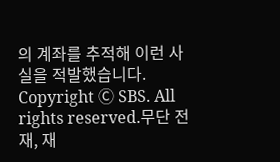의 계좌를 추적해 이런 사실을 적발했습니다.
Copyright Ⓒ SBS. All rights reserved.무단 전재, 재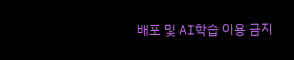배포 및 AI학습 이용 금지